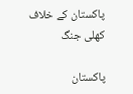پاکستان کے خلاف کھلی جنگ

پاکستان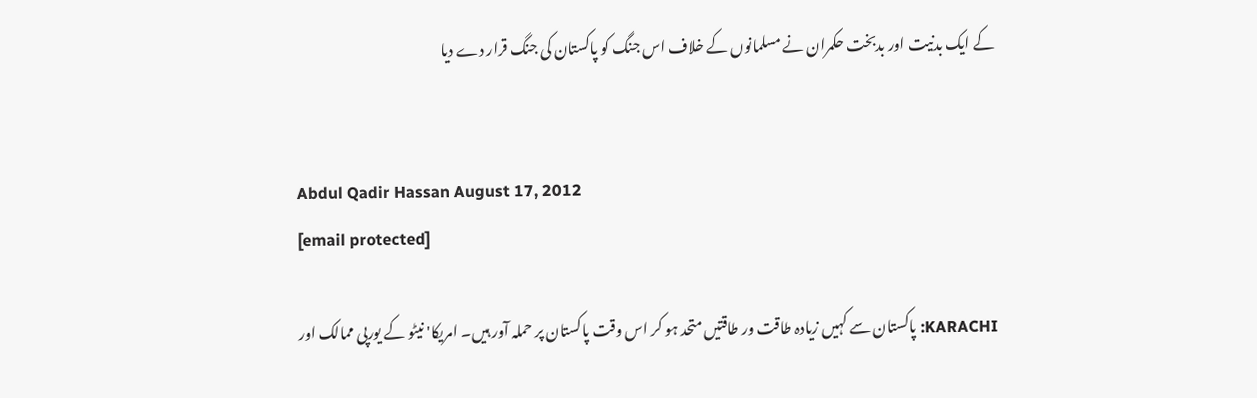کے ایک بدنیت اور بدبخت حکمران نے مسلمانوں کے خلاف اس جنگ کو پاکستان کی جنگ قرار دے دیا


Abdul Qadir Hassan August 17, 2012
[email protected]

KARACHI: پاکستان سے کہیں زیادہ طاقت ور طاقتیں متحد ہو کر اس وقت پاکستان پر حملہ آور ہیں۔ امریکا' نیٹو کے یورپی ممالک اور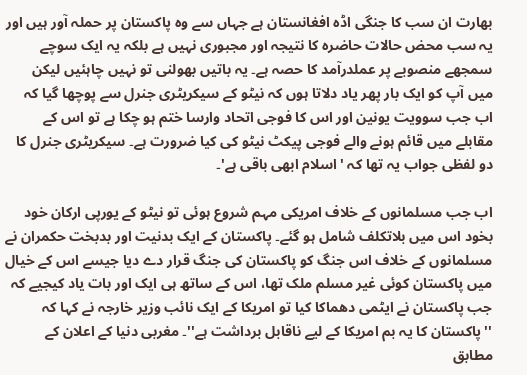بھارت ان سب کا جنگی اڈہ افغانستان ہے جہاں سے وہ پاکستان پر حملہ آور ہیں اور یہ سب محض حالات حاضرہ کا نتیجہ اور مجبوری نہیں ہے بلکہ یہ ایک سوچے سمجھے منصوبے پر عملدرآمد کا حصہ ہے۔ یہ باتیں بھولنی تو نہیں چاہئیں لیکن میں آپ کو ایک بار پھر یاد دلاتا ہوں کہ نیٹو کے سیکریٹری جنرل سے پوچھا گیا کہ اب جب سوویت یونین اور اس کا فوجی اتحاد وارسا ختم ہو چکا ہے تو اس کے مقابلے میں قائم ہونے والے فوجی پیکٹ نیٹو کی کیا ضرورت ہے۔ سیکریٹری جنرل کا دو لفظی جواب یہ تھا کہ 'اسلام ابھی باقی ہے'۔

اب جب مسلمانوں کے خلاف امریکی مہم شروع ہوئی تو نیٹو کے یورپی ارکان خود بخود اس میں بلاتکلف شامل ہو گئے۔ پاکستان کے ایک بدنیت اور بدبخت حکمران نے مسلمانوں کے خلاف اس جنگ کو پاکستان کی جنگ قرار دے دیا جیسے اس کے خیال میں پاکستان کوئی غیر مسلم ملک تھا، اس کے ساتھ ہی ایک اور بات یاد کیجیے کہ جب پاکستان نے ایٹمی دھماکا کیا تو امریکا کے ایک نائب وزیر خارجہ نے کہا کہ ''پاکستان کا یہ بم امریکا کے لیے ناقابل برداشت ہے''۔ مغربی دنیا کے اعلان کے مطابق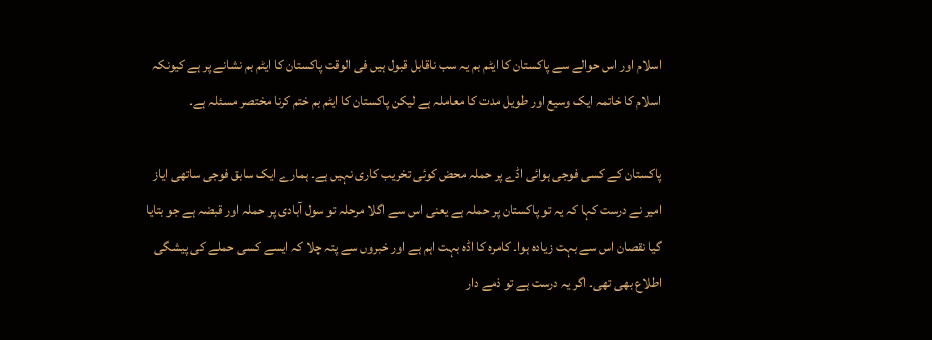اسلام اور اس حوالے سے پاکستان کا ایٹم بم یہ سب ناقابل قبول ہیں فی الوقت پاکستان کا ایٹم بم نشانے پر ہے کیونکہ اسلام کا خاتمہ ایک وسیع اور طویل مدت کا معاملہ ہے لیکن پاکستان کا ایٹم بم ختم کرنا مختصر مسئلہ ہے۔

پاکستان کے کسی فوجی ہوائی اڈے پر حملہ محض کوئی تخریب کاری نہیں ہے۔ ہمارے ایک سابق فوجی ساتھی ایاز امیر نے درست کہا کہ یہ تو پاکستان پر حملہ ہے یعنی اس سے اگلا مرحلہ تو سول آبادی پر حملہ اور قبضہ ہے جو بتایا گیا نقصان اس سے بہت زیادہ ہوا۔ کامرہ کا اڈہ بہت اہم ہے اور خبروں سے پتہ چلا کہ ایسے کسی حملے کی پیشگی اطلاع بھی تھی۔ اگر یہ درست ہے تو ذمے دار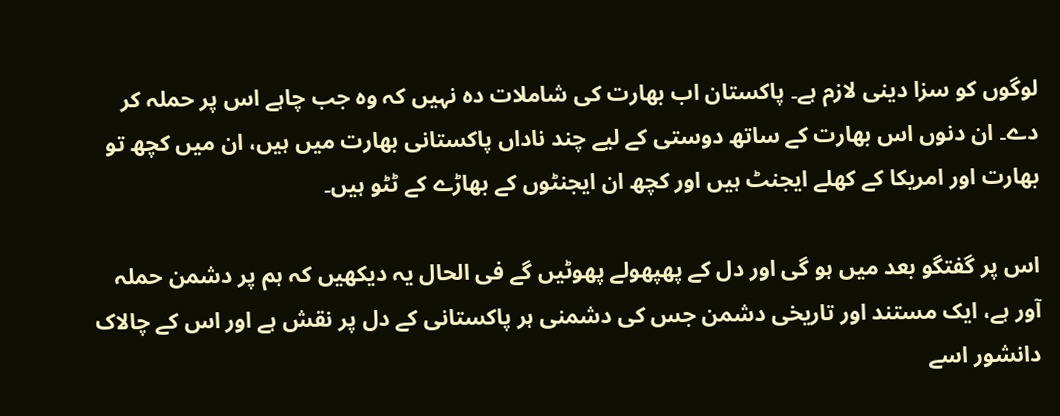لوگوں کو سزا دینی لازم ہے۔ پاکستان اب بھارت کی شاملات دہ نہیں کہ وہ جب چاہے اس پر حملہ کر دے۔ ان دنوں اس بھارت کے ساتھ دوستی کے لیے چند ناداں پاکستانی بھارت میں ہیں، ان میں کچھ تو بھارت اور امریکا کے کھلے ایجنٹ ہیں اور کچھ ان ایجنٹوں کے بھاڑے کے ٹٹو ہیں۔

اس پر گفتگو بعد میں ہو گی اور دل کے پھپھولے پھوٹیں گے فی الحال یہ دیکھیں کہ ہم پر دشمن حملہ آور ہے، ایک مستند اور تاریخی دشمن جس کی دشمنی ہر پاکستانی کے دل پر نقش ہے اور اس کے چالاک دانشور اسے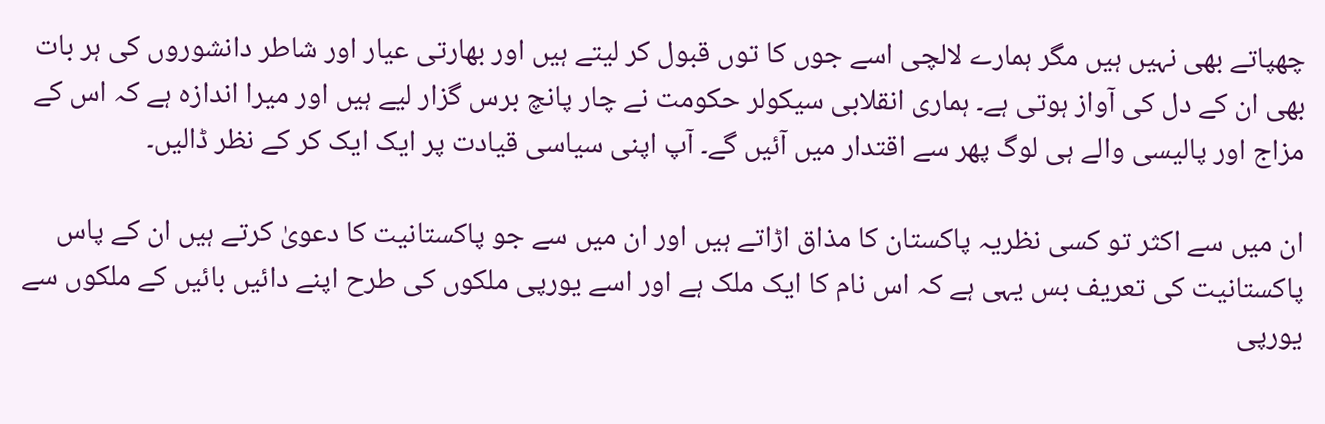چھپاتے بھی نہیں ہیں مگر ہمارے لالچی اسے جوں کا توں قبول کر لیتے ہیں اور بھارتی عیار اور شاطر دانشوروں کی ہر بات بھی ان کے دل کی آواز ہوتی ہے۔ ہماری انقلابی سیکولر حکومت نے چار پانچ برس گزار لیے ہیں اور میرا اندازہ ہے کہ اس کے مزاج اور پالیسی والے ہی لوگ پھر سے اقتدار میں آئیں گے۔ آپ اپنی سیاسی قیادت پر ایک ایک کر کے نظر ڈالیں۔

ان میں سے اکثر تو کسی نظریہ پاکستان کا مذاق اڑاتے ہیں اور ان میں سے جو پاکستانیت کا دعویٰ کرتے ہیں ان کے پاس پاکستانیت کی تعریف بس یہی ہے کہ اس نام کا ایک ملک ہے اور اسے یورپی ملکوں کی طرح اپنے دائیں بائیں کے ملکوں سے یورپی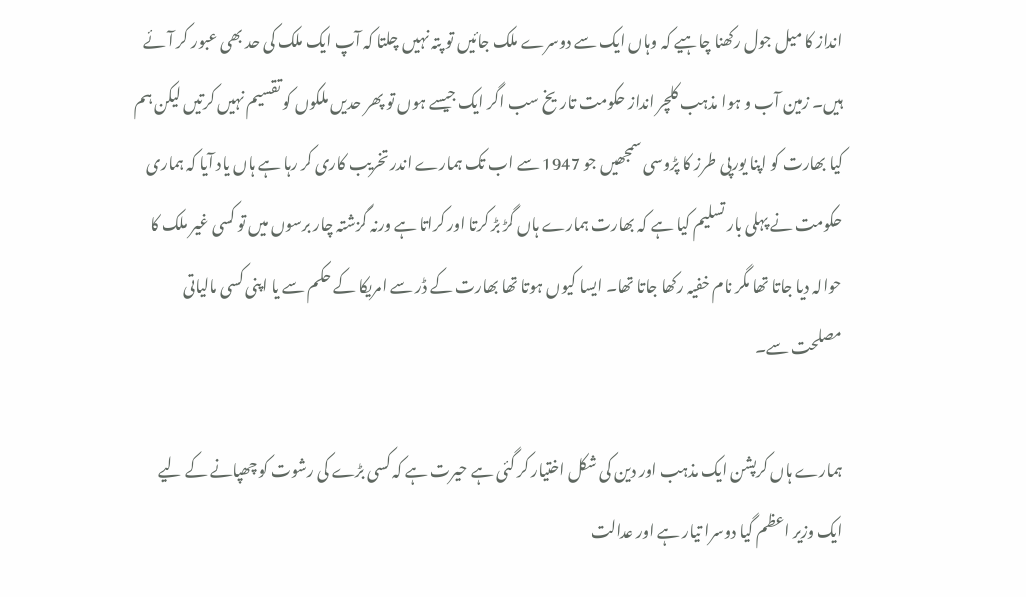انداز کا میل جول رکھنا چاہیے کہ وہاں ایک سے دوسرے ملک جائیں تو پتہ نہیں چلتا کہ آپ ایک ملک کی حد بھی عبور کر آئے ہیں۔ زمین آب و ہوا مذہب کلچر انداز حکومت تاریخ سب اگر ایک جیسے ہوں تو پھر حدیں ملکوں کو تقسیم نہیں کرتیں لیکن ہم کیا بھارت کو اپنا یورپی طرز کا پڑوسی سمجھیں جو 1947 سے اب تک ہمارے اندر تخریب کاری کر رہا ہے ہاں یاد آیا کہ ہماری حکومت نے پہلی بار تسلیم کیا ہے کہ بھارت ہمارے ہاں گڑ بڑ کرتا اور کراتا ہے ورنہ گزشتہ چار برسوں میں تو کسی غیر ملک کا حوالہ دیا جاتا تھا مگر نام خفیہ رکھا جاتا تھا۔ ایسا کیوں ہوتا تھا بھارت کے ڈر سے امریکا کے حکم سے یا اپنی کسی مالیاتی مصلحت سے۔

ہمارے ہاں کرپشن ایک مذہب اور دین کی شکل اختیار کر گئی ہے حیرت ہے کہ کسی بڑے کی رشوت کو چھپانے کے لیے ایک وزیر اعظم گیا دوسرا تیار ہے اور عدالت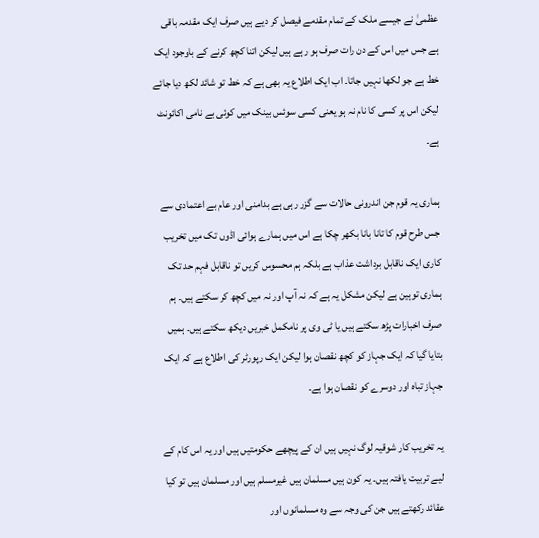عظمیٰ نے جیسے ملک کے تمام مقدمے فیصل کر دیے ہیں صرف ایک مقدمہ باقی ہے جس میں اس کے دن رات صرف ہو رہے ہیں لیکن اتنا کچھ کرنے کے باوجود ایک خط ہے جو لکھا نہیں جاتا۔ اب ایک اطلاع یہ بھی ہے کہ خط تو شائد لکھ دیا جائے لیکن اس پر کسی کا نام نہ ہو یعنی کسی سوئس بینک میں کوئی بے نامی اکائونٹ ہے۔

ہماری یہ قوم جن اندرونی حالات سے گزر رہی ہے بدامنی اور عام بے اعتمادی سے جس طرح قوم کا تانا بانا بکھر چکا ہے اس میں ہمارے ہوائی اڈوں تک میں تخریب کاری ایک ناقابل برداشت عذاب ہے بلکہ ہم محسوس کریں تو ناقابل فہم حد تک ہماری توہین ہے لیکن مشکل یہ ہے کہ نہ آپ اور نہ میں کچھ کر سکتے ہیں۔ ہم صرف اخبارات پڑھ سکتے ہیں یا ٹی وی پر نامکمل خبریں دیکھ سکتے ہیں۔ ہمیں بتایا گیا کہ ایک جہاز کو کچھ نقصان ہوا لیکن ایک رپورٹر کی اطلاع ہے کہ ایک جہاز تباہ اور دوسرے کو نقصان ہوا ہے۔

یہ تخریب کار شوقیہ لوگ نہیں ہیں ان کے پیچھے حکومتیں ہیں اور یہ اس کام کے لیے تربیت یافتہ ہیں۔ یہ کون ہیں مسلمان ہیں غیرمسلم ہیں اور مسلمان ہیں تو کیا عقائد رکھتے ہیں جن کی وجہ سے وہ مسلمانوں اور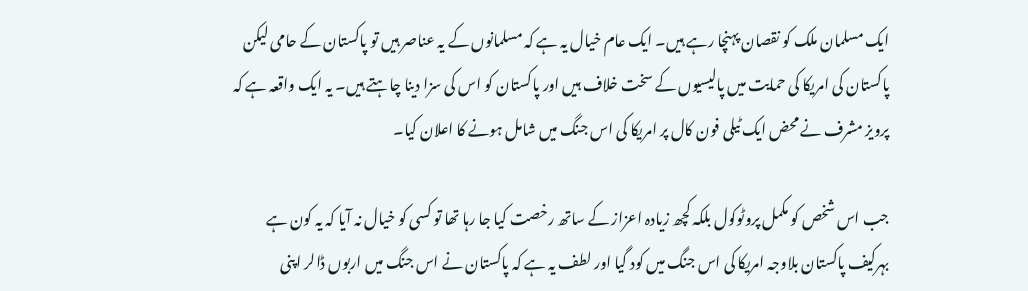ایک مسلمان ملک کو نقصان پہنچا رہے ہیں۔ ایک عام خیال یہ ہے کہ مسلمانوں کے یہ عناصر ہیں تو پاکستان کے حامی لیکن پاکستان کی امریکا کی حمایت میں پالیسیوں کے سخت خلاف ہیں اور پاکستان کو اس کی سزا دینا چاہتے ہیں۔ یہ ایک واقعہ ہے کہ پرویز مشرف نے محض ایک ٹیلی فون کال پر امریکا کی اس جنگ میں شامل ہونے کا اعلان کیا۔

جب اس شخص کو مکمل پروٹوکول بلکہ کچھ زیادہ اعزاز کے ساتھ رخصت کیا جا رہا تھا تو کسی کو خیال نہ آیا کہ یہ کون ہے بہرکیف پاکستان بلاوجہ امریکا کی اس جنگ میں کود گیا اور لطف یہ ہے کہ پاکستان نے اس جنگ میں اربوں ڈالر اپنی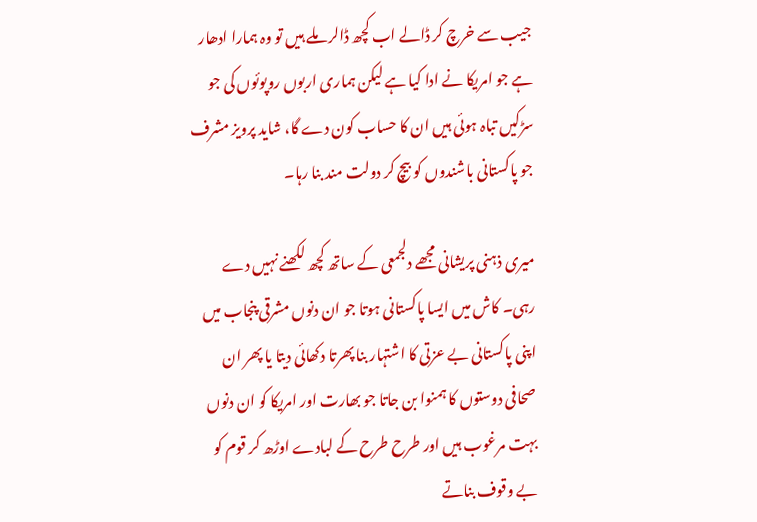جیب سے خرچ کر ڈالے اب کچھ ڈالر ملے ہیں تو وہ ہمارا ادھار ہے جو امریکا نے ادا کیا ہے لیکن ہماری اربوں روپوئوں کی جو سڑکیں تباہ ہوئی ہیں ان کا حساب کون دے گا، شاید پرویز مشرف جو پاکستانی باشندوں کو بیچ کر دولت مند بنا رہا۔

میری ذہنی پریشانی مجھے دلجمعی کے ساتھ کچھ لکھنے نہیں دے رہی۔ کاش میں ایسا پاکستانی ہوتا جو ان دنوں مشرقی پنجاب میں اپنی پاکستانی بے عزتی کا اشتہار بنا پھرتا دکھائی دیتا یا پھر ان صحافی دوستوں کا ہمنوا بن جاتا جو بھارت اور امریکا کو ان دنوں بہت مرغوب ہیں اور طرح طرح کے لبادے اوڑھ کر قوم کو بے وقوف بناتے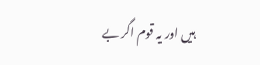ہیں اور یہ قوم اگر بے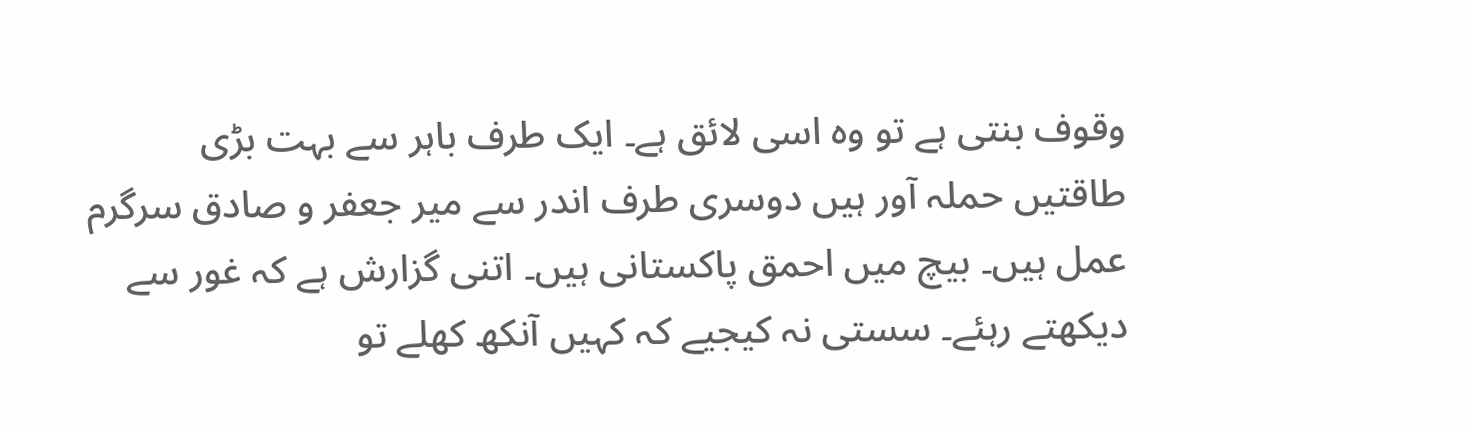وقوف بنتی ہے تو وہ اسی لائق ہے۔ ایک طرف باہر سے بہت بڑی طاقتیں حملہ آور ہیں دوسری طرف اندر سے میر جعفر و صادق سرگرم عمل ہیں۔ بیچ میں احمق پاکستانی ہیں۔ اتنی گزارش ہے کہ غور سے دیکھتے رہئے۔ سستی نہ کیجیے کہ کہیں آنکھ کھلے تو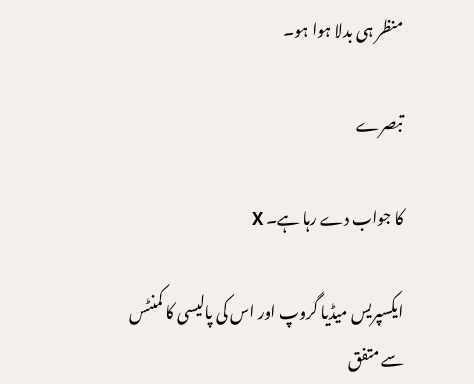منظر ہی بدلا ہوا ہو۔

تبصرے

کا جواب دے رہا ہے۔ X

ایکسپریس میڈیا گروپ اور اس کی پالیسی کا کمنٹس سے متفق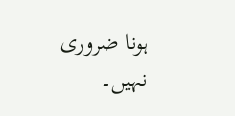ہونا ضروری نہیں۔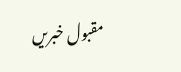مقبول خبریں